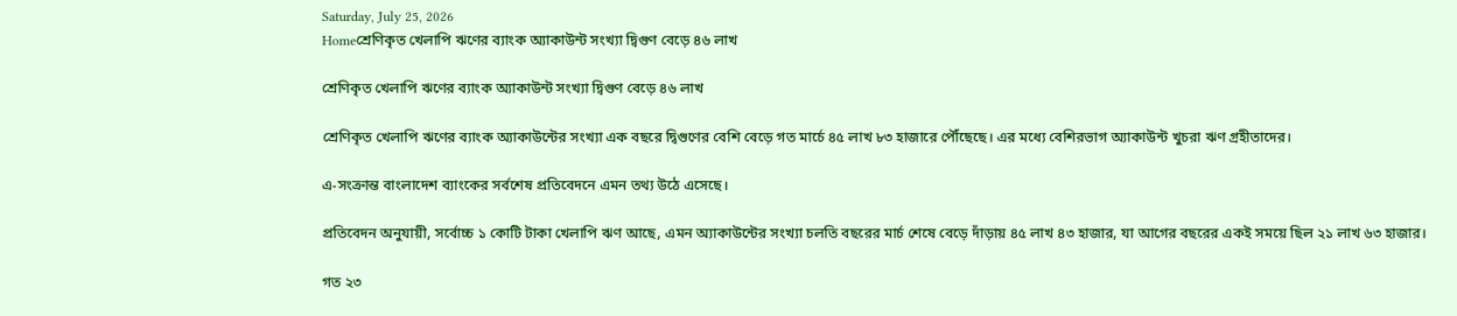Saturday, July 25, 2026
Homeশ্রেণিকৃত খেলাপি ঋণের ব্যাংক অ্যাকাউন্ট সংখ্যা দ্বিগুণ বেড়ে ৪৬ লাখ

শ্রেণিকৃত খেলাপি ঋণের ব্যাংক অ্যাকাউন্ট সংখ্যা দ্বিগুণ বেড়ে ৪৬ লাখ

শ্রেণিকৃত খেলাপি ঋণের ব্যাংক অ্যাকাউন্টের সংখ্যা এক বছরে দ্বিগুণের বেশি বেড়ে গত মার্চে ৪৫ লাখ ৮৩ হাজারে পৌঁছেছে। এর মধ্যে বেশিরভাগ অ্যাকাউন্ট খুচরা ঋণ গ্রহীতাদের।

এ-সংক্রান্ত বাংলাদেশ ব্যাংকের সর্বশেষ প্রতিবেদনে এমন তথ্য উঠে এসেছে।

প্রতিবেদন অনুযায়ী, সর্বোচ্চ ১ কোটি টাকা খেলাপি ঋণ আছে, এমন অ্যাকাউন্টের সংখ্যা চলতি বছরের মার্চ শেষে বেড়ে দাঁড়ায় ৪৫ লাখ ৪৩ হাজার, যা আগের বছরের একই সময়ে ছিল ২১ লাখ ৬৩ হাজার।

গত ২৩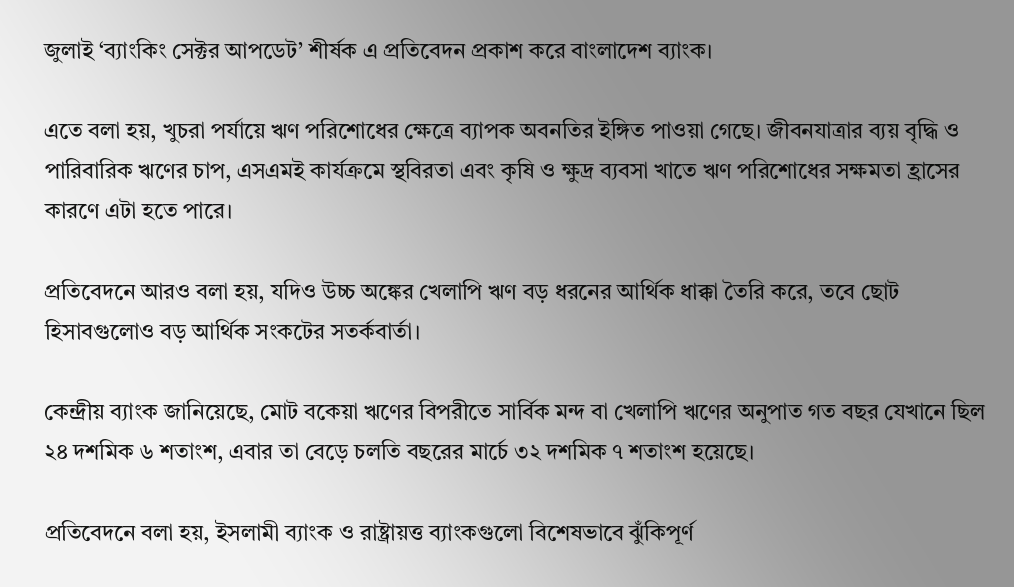জুলাই ‘ব্যাংকিং সেক্টর আপডেট’ শীর্ষক এ প্রতিবেদন প্রকাশ করে বাংলাদেশ ব্যাংক।

এতে বলা হয়, খুচরা পর্যায়ে ঋণ পরিশোধের ক্ষেত্রে ব্যাপক অবনতির ইঙ্গিত পাওয়া গেছে। জীবনযাত্রার ব্যয় বৃদ্ধি ও পারিবারিক ঋণের চাপ, এসএমই কার্যক্রমে স্থবিরতা এবং কৃষি ও ক্ষুদ্র ব্যবসা খাতে ঋণ পরিশোধের সক্ষমতা হ্রাসের কারণে এটা হতে পারে।

প্রতিবেদনে আরও বলা হয়, যদিও উচ্চ অঙ্কের খেলাপি ঋণ বড় ধরনের আর্থিক ধাক্কা তৈরি করে, তবে ছোট হিসাবগুলোও বড় আর্থিক সংকটের সতর্কবার্তা।

কেন্দ্রীয় ব্যাংক জানিয়েছে, মোট বকেয়া ঋণের বিপরীতে সার্বিক মন্দ বা খেলাপি ঋণের অনুপাত গত বছর যেখানে ছিল ২৪ দশমিক ৬ শতাংশ, এবার তা বেড়ে চলতি বছরের মার্চে ৩২ দশমিক ৭ শতাংশ হয়েছে।

প্রতিবেদনে বলা হয়, ইসলামী ব্যাংক ও রাষ্ট্রায়ত্ত ব্যাংকগুলো বিশেষভাবে ঝুঁকিপূর্ণ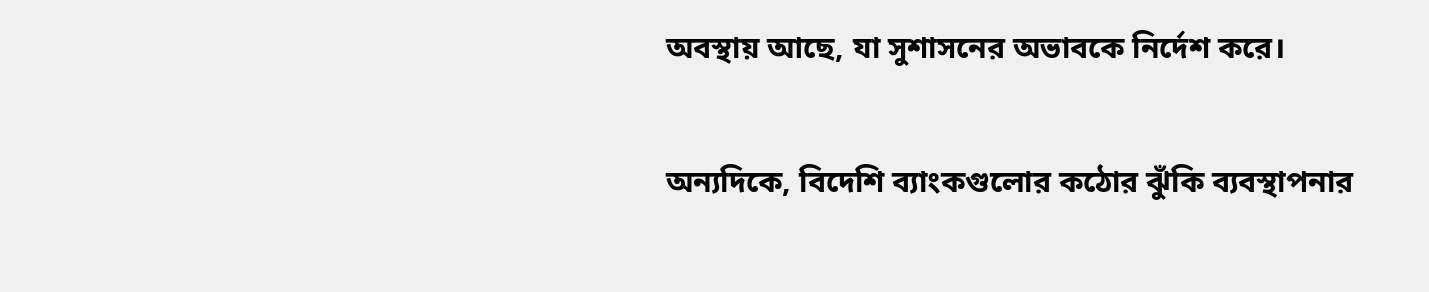অবস্থায় আছে, যা সুশাসনের অভাবকে নির্দেশ করে।

অন্যদিকে, বিদেশি ব্যাংকগুলোর কঠোর ঝুঁকি ব্যবস্থাপনার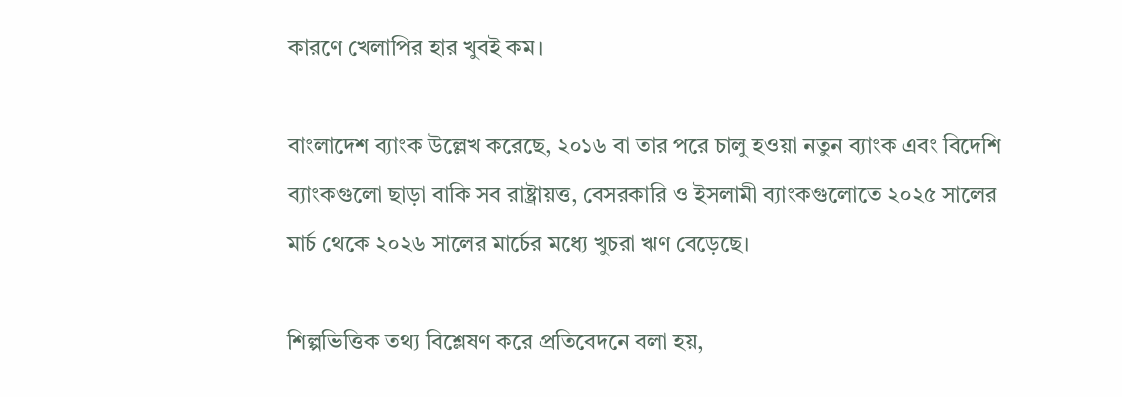কারণে খেলাপির হার খুবই কম।

বাংলাদেশ ব্যাংক উল্লেখ করেছে, ২০১৬ বা তার পরে চালু হওয়া নতুন ব্যাংক এবং বিদেশি ব্যাংকগুলো ছাড়া বাকি সব রাষ্ট্রায়ত্ত, বেসরকারি ও ইসলামী ব্যাংকগুলোতে ২০২৫ সালের মার্চ থেকে ২০২৬ সালের মার্চের মধ্যে খুচরা ঋণ বেড়েছে।

শিল্পভিত্তিক তথ্য বিশ্লেষণ করে প্রতিবেদনে বলা হয়,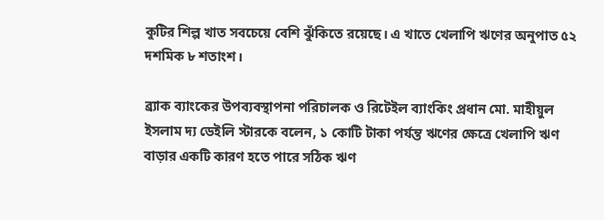কুটির শিল্প খাত সবচেয়ে বেশি ঝুঁকিতে রয়েছে। এ খাতে খেলাপি ঋণের অনুপাত ৫২ দশমিক ৮ শতাংশ।

ব্র্যাক ব্যাংকের উপব্যবস্থাপনা পরিচালক ও রিটেইল ব্যাংকিং প্রধান মো. মাহীয়ুল ইসলাম দ্য ডেইলি স্টারকে বলেন, ১ কোটি টাকা পর্যন্ত ঋণের ক্ষেত্রে খেলাপি ঋণ বাড়ার একটি কারণ হতে পারে সঠিক ঋণ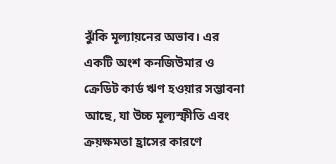ঝুঁকি মূল্যায়নের অভাব। এর একটি অংশ কনজিউমার ও ক্রেডিট কার্ড ঋণ হওয়ার সম্ভাবনা আছে, যা উচ্চ মূল্যস্ফীতি এবং ক্রয়ক্ষমতা হ্রাসের কারণে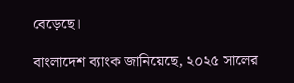বেড়েছে।

বাংলাদেশ ব্যাংক জানিয়েছে, ২০২৫ সালের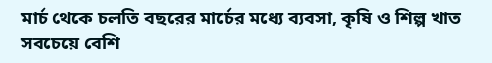মার্চ থেকে চলতি বছরের মার্চের মধ্যে ব্যবসা, কৃষি ও শিল্প খাত সবচেয়ে বেশি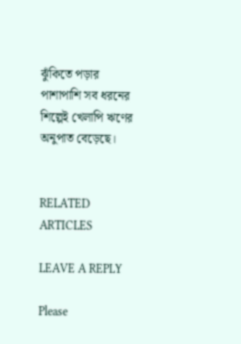ঝুঁকিতে পড়ার পাশাপাশি সব ধরনের শিল্পেই খেলাপি ঋণের অনুপাত বেড়েছে।


RELATED ARTICLES

LEAVE A REPLY

Please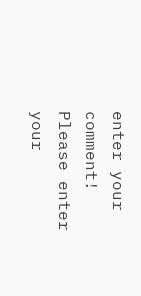enter your comment!
Please enter your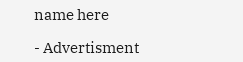name here

- Advertisment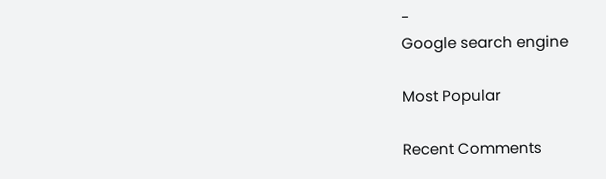-
Google search engine

Most Popular

Recent Comments